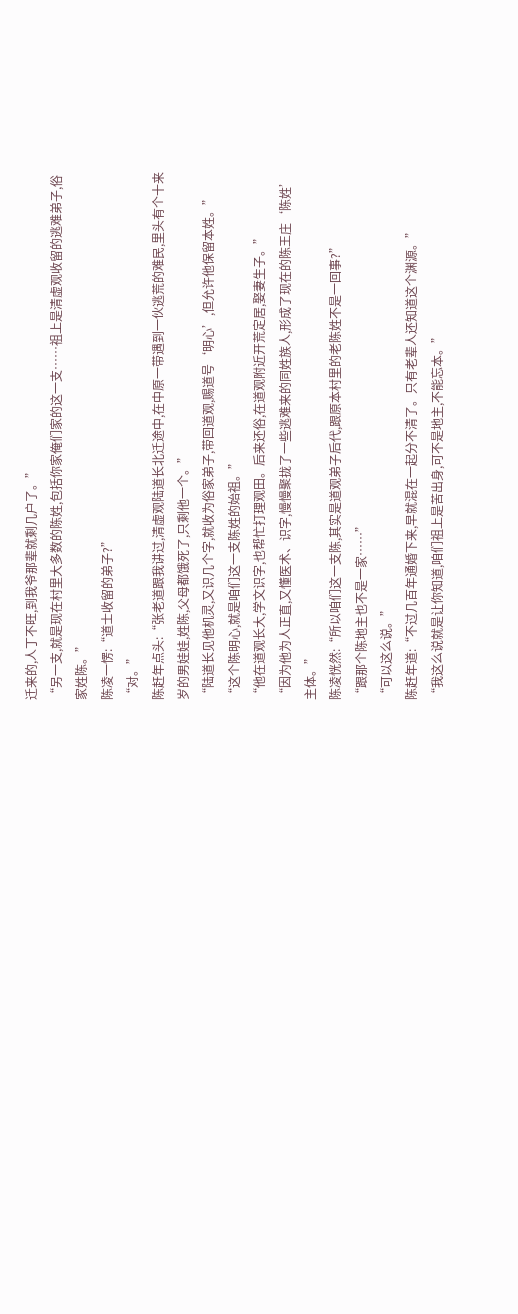迁来的,人丁不旺,到我爷那辈就剩几户了。”
“另一支,就是现在村里大多数的陈姓,包括你家俺们家的这一支……祖上是清虚观收留的逃难弟子,俗家姓陈。”
陈凌一愣:“道士收留的弟子?”
“对。”
陈赶年点头:“张老道跟我讲过,清虚观陆道长北迁途中,在中原一带遇到一伙逃荒的难民,里头有个十来岁的男娃娃,姓陈,父母都饿死了,只剩他一个。”
“陆道长见他机灵,又识几个字,就收为俗家弟子,带回道观,赐道号‘明心’,但允许他保留本姓。”
“这个陈明心,就是咱们这一支陈姓的始祖。”
“他在道观长大,学文识字,也帮忙打理观田。后来还俗,在道观附近开荒定居,娶妻生子。”
“因为他为人正直,又懂医术、识字,慢慢聚拢了一些逃难来的同姓族人,形成了现在的陈王庄‘陈姓’主体。”
陈凌恍然:“所以咱们这一支陈,其实是道观弟子后代,跟原本村里的老陈姓不是一回事?”
“跟那个陈地主也不是一家……”
“可以这么说。”
陈赶年道:“不过几百年通婚下来,早就混在一起分不清了。只有老辈人还知道这个渊源。”
“我这么说就是让你知道,咱们祖上是苦出身,可不是地主,不能忘本。”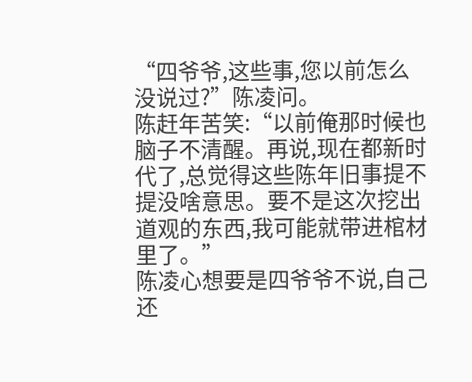“四爷爷,这些事,您以前怎么没说过?”陈凌问。
陈赶年苦笑:“以前俺那时候也脑子不清醒。再说,现在都新时代了,总觉得这些陈年旧事提不提没啥意思。要不是这次挖出道观的东西,我可能就带进棺材里了。”
陈凌心想要是四爷爷不说,自己还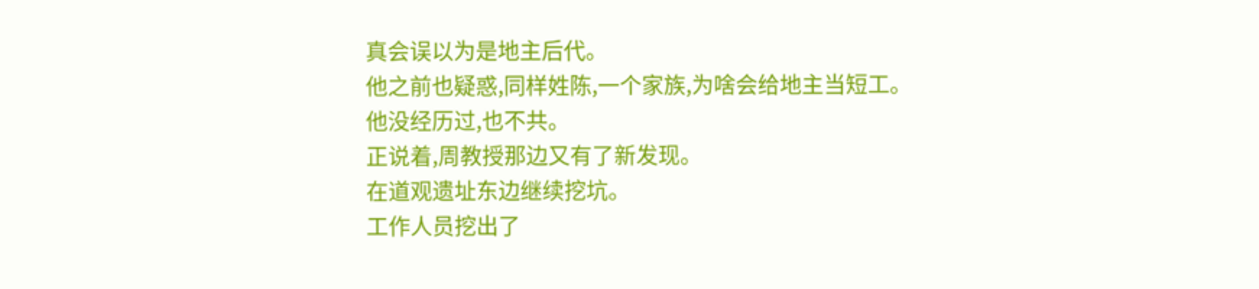真会误以为是地主后代。
他之前也疑惑,同样姓陈,一个家族,为啥会给地主当短工。
他没经历过,也不共。
正说着,周教授那边又有了新发现。
在道观遗址东边继续挖坑。
工作人员挖出了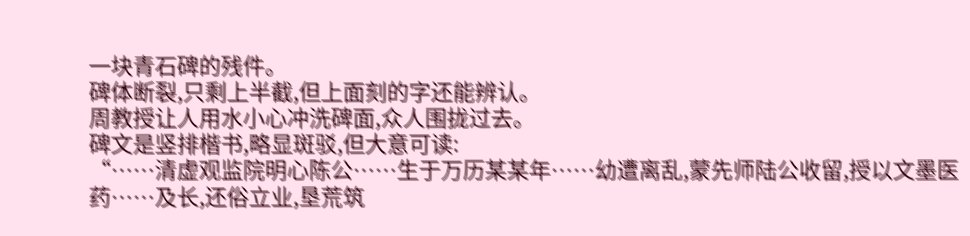一块青石碑的残件。
碑体断裂,只剩上半截,但上面刻的字还能辨认。
周教授让人用水小心冲洗碑面,众人围拢过去。
碑文是竖排楷书,略显斑驳,但大意可读:
“……清虚观监院明心陈公……生于万历某某年……幼遭离乱,蒙先师陆公收留,授以文墨医药……及长,还俗立业,垦荒筑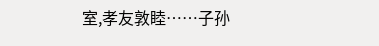室,孝友敦睦……子孙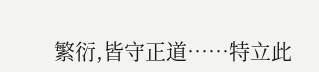繁衍,皆守正道……特立此